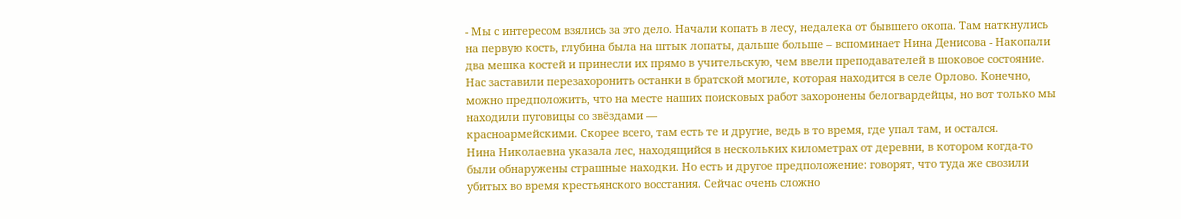- Мы с интересом взялись за это дело. Начали копать в лесу, недалека от бывшего окопа. Там наткнулись на первую кость, глубина была на штык лопаты, дальше больше – вспоминает Нина Денисова - Накопали два мешка костей и принесли их прямо в учительскую, чем ввели преподавателей в шоковое состояние. Нас заставили перезахоронить останки в братской могиле, которая находится в селе Орлово. Конечно, можно предположить, что на месте наших поисковых работ захоронены белогвардейцы, но вот только мы находили пуговицы со звёздами —
красноармейскими. Скорее всего, там есть те и другие, ведь в то время, где упал там, и остался.
Нина Николаевна указала лес, находящийся в нескольких километрах от деревни, в котором когда-то были обнаружены страшные находки. Но есть и другое предположение: говорят, что туда же свозили убитых во время крестьянского восстания. Сейчас очень сложно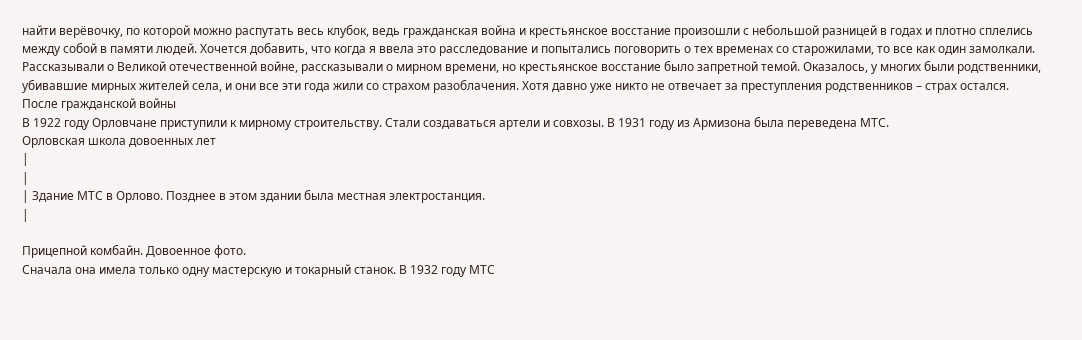найти верёвочку, по которой можно распутать весь клубок, ведь гражданская война и крестьянское восстание произошли с небольшой разницей в годах и плотно сплелись между собой в памяти людей. Хочется добавить, что когда я ввела это расследование и попытались поговорить о тех временах со старожилами, то все как один замолкали. Рассказывали о Великой отечественной войне, рассказывали о мирном времени, но крестьянское восстание было запретной темой. Оказалось, у многих были родственники, убивавшие мирных жителей села, и они все эти года жили со страхом разоблачения. Хотя давно уже никто не отвечает за преступления родственников – страх остался.
После гражданской войны
В 1922 году Орловчане приступили к мирному строительству. Стали создаваться артели и совхозы. В 1931 году из Армизона была переведена МТС.
Орловская школа довоенных лет
|
|
| Здание МТС в Орлово. Позднее в этом здании была местная электростанция.
|

Прицепной комбайн. Довоенное фото.
Сначала она имела только одну мастерскую и токарный станок. В 1932 году МТС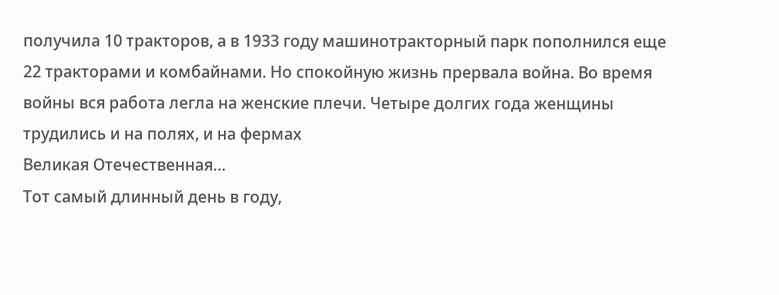получила 10 тракторов, а в 1933 году машинотракторный парк пополнился еще 22 тракторами и комбайнами. Но спокойную жизнь прервала война. Во время войны вся работа легла на женские плечи. Четыре долгих года женщины трудились и на полях, и на фермах
Великая Отечественная…
Тот самый длинный день в году,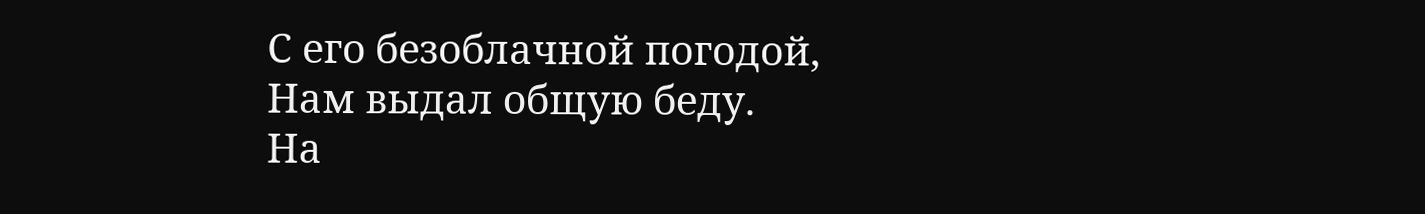С его безоблачной погодой,
Нам выдал общую беду.
На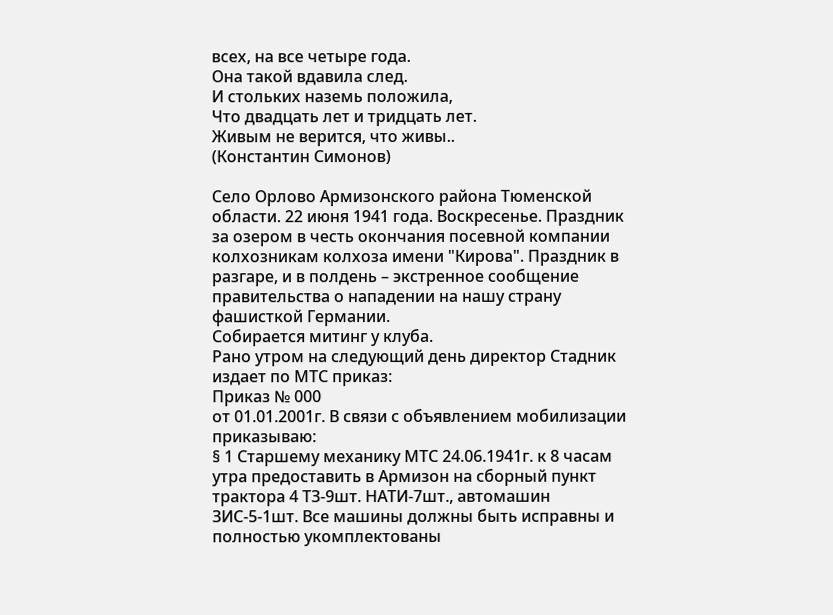всех, на все четыре года.
Она такой вдавила след.
И стольких наземь положила,
Что двадцать лет и тридцать лет.
Живым не верится, что живы..
(Константин Симонов)

Село Орлово Армизонского района Тюменской области. 22 июня 1941 года. Воскресенье. Праздник за озером в честь окончания посевной компании колхозникам колхоза имени "Кирова". Праздник в разгаре, и в полдень – экстренное сообщение правительства о нападении на нашу страну фашисткой Германии.
Собирается митинг у клуба.
Рано утром на следующий день директор Стадник издает по МТС приказ:
Приказ № 000
от 01.01.2001г. В связи с объявлением мобилизации приказываю:
§ 1 Старшему механику МТС 24.06.1941г. к 8 часам утра предоставить в Армизон на сборный пункт трактора 4 ТЗ-9шт. НАТИ-7шт., автомашин ЗИС-5-1шт. Все машины должны быть исправны и полностью укомплектованы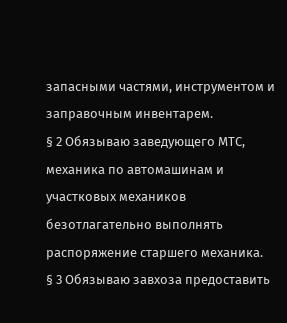запасными частями, инструментом и заправочным инвентарем.
§ 2 Обязываю заведующего МТС, механика по автомашинам и участковых механиков безотлагательно выполнять распоряжение старшего механика.
§ 3 Обязываю завхоза предоставить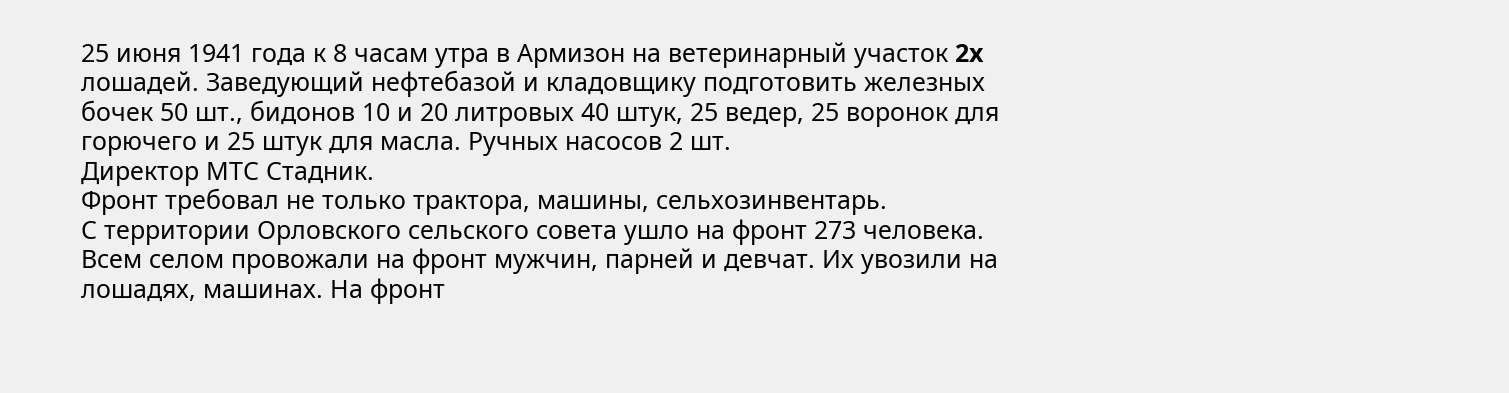25 июня 1941 года к 8 часам утра в Армизон на ветеринарный участок 2x лошадей. Заведующий нефтебазой и кладовщику подготовить железных бочек 50 шт., бидонов 10 и 20 литровых 40 штук, 25 ведер, 25 воронок для горючего и 25 штук для масла. Ручных насосов 2 шт.
Директор МТС Стадник.
Фронт требовал не только трактора, машины, сельхозинвентарь.
С территории Орловского сельского совета ушло на фронт 273 человека.
Всем селом провожали на фронт мужчин, парней и девчат. Их увозили на лошадях, машинах. На фронт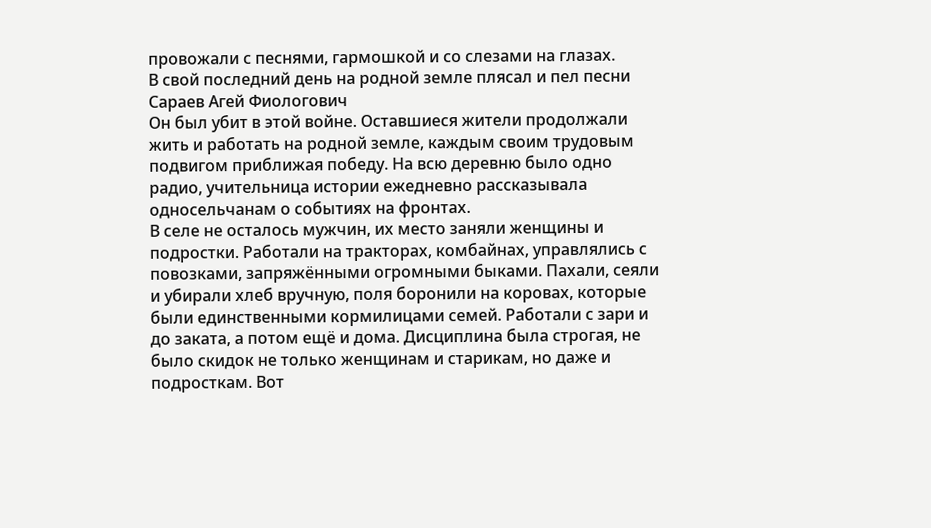провожали с песнями, гармошкой и со слезами на глазах.
В свой последний день на родной земле плясал и пел песни Сараев Агей Фиологович
Он был убит в этой войне. Оставшиеся жители продолжали жить и работать на родной земле, каждым своим трудовым подвигом приближая победу. На всю деревню было одно радио, учительница истории ежедневно рассказывала односельчанам о событиях на фронтах.
В селе не осталось мужчин, их место заняли женщины и подростки. Работали на тракторах, комбайнах, управлялись с повозками, запряжёнными огромными быками. Пахали, сеяли и убирали хлеб вручную, поля боронили на коровах, которые были единственными кормилицами семей. Работали с зари и до заката, а потом ещё и дома. Дисциплина была строгая, не было скидок не только женщинам и старикам, но даже и подросткам. Вот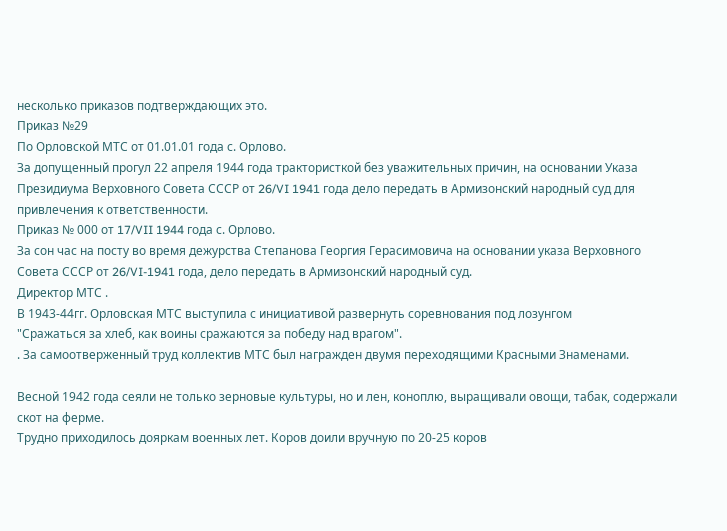несколько приказов подтверждающих это.
Приказ №29
По Орловской МТС от 01.01.01 года с. Орлово.
За допущенный прогул 22 апреля 1944 года трактористкой без уважительных причин, на основании Указа Президиума Верховного Совета СССР от 26/VI 1941 года дело передать в Армизонский народный суд для привлечения к ответственности.
Приказ № 000 от 17/VII 1944 года с. Орлово.
За сон час на посту во время дежурства Степанова Георгия Герасимовича на основании указа Верховного Совета СССР от 26/VI-1941 года, дело передать в Армизонский народный суд.
Директор МТС .
В 1943-44гг. Орловская МТС выступила с инициативой развернуть соревнования под лозунгом
"Сражаться за хлеб, как воины сражаются за победу над врагом".
. За самоотверженный труд коллектив МТС был награжден двумя переходящими Красными Знаменами.

Весной 1942 года сеяли не только зерновые культуры, но и лен, коноплю, выращивали овощи, табак, содержали скот на ферме.
Трудно приходилось дояркам военных лет. Коров доили вручную по 20-25 коров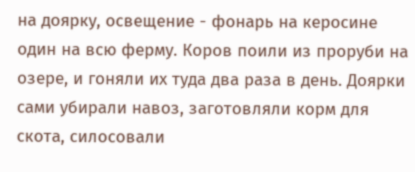на доярку, освещение - фонарь на керосине один на всю ферму. Коров поили из проруби на озере, и гоняли их туда два раза в день. Доярки сами убирали навоз, заготовляли корм для скота, силосовали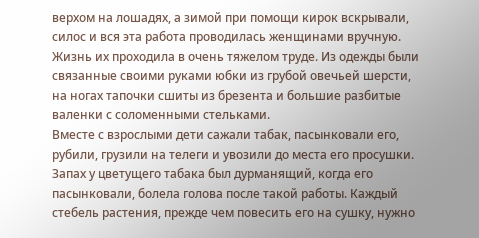верхом на лошадях, а зимой при помощи кирок вскрывали, силос и вся эта работа проводилась женщинами вручную. Жизнь их проходила в очень тяжелом труде. Из одежды были связанные своими руками юбки из грубой овечьей шерсти, на ногах тапочки сшиты из брезента и большие разбитые валенки с соломенными стельками.
Вместе с взрослыми дети сажали табак, пасынковали его, рубили, грузили на телеги и увозили до места его просушки. Запах у цветущего табака был дурманящий, когда его пасынковали, болела голова после такой работы. Каждый стебель растения, прежде чем повесить его на сушку, нужно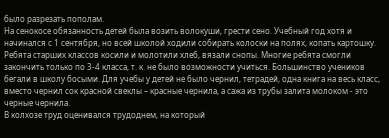было разрезать пополам.
На сенокосе обязанность детей была возить волокуши, грести сено. Учебный год хотя и начинался с 1 сентября, но всей школой ходили собирать колоски на полях, копать картошку.
Ребята старших классов косили и молотили хлеб, вязали снопы. Многие ребята смогли закончить только по 3-4 класса, т. к. не было возможности учиться. Большинство учеников бегали в школу босыми. Для учебы у детей не было чернил, тетрадей, одна книга на весь класс, вместо чернил сок красной свеклы – красные чернила, а сажа из трубы залита молоком - это черные чернила.
В колхозе труд оценивался трудоднем, на который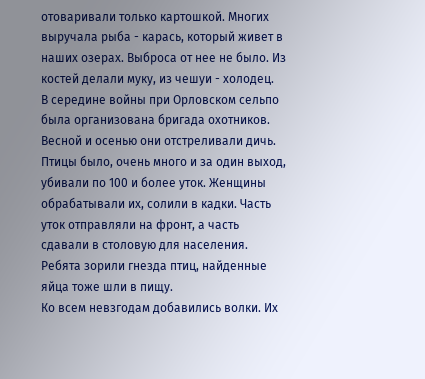отоваривали только картошкой. Многих выручала рыба - карась, который живет в наших озерах. Выброса от нее не было. Из костей делали муку, из чешуи - холодец.
В середине войны при Орловском сельпо была организована бригада охотников. Весной и осенью они отстреливали дичь. Птицы было, очень много и за один выход, убивали по 100 и более уток. Женщины обрабатывали их, солили в кадки. Часть уток отправляли на фронт, а часть сдавали в столовую для населения. Ребята зорили гнезда птиц, найденные яйца тоже шли в пищу.
Ко всем невзгодам добавились волки. Их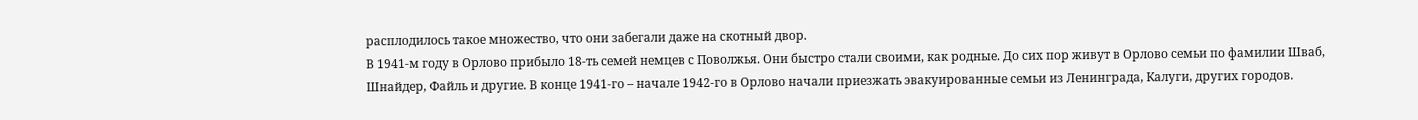расплодилось такое множество, что они забегали даже на скотный двор.
В 1941-м году в Орлово прибыло 18-ть семей немцев с Поволжья. Они быстро стали своими, как родные. До сих пор живут в Орлово семьи по фамилии Шваб, Шнайдер, Файль и другие. В конце 1941-го – начале 1942-го в Орлово начали приезжать эвакуированные семьи из Ленинграда, Калуги, других городов.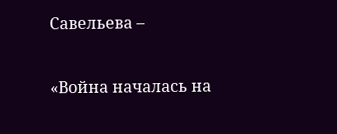Савельева –

«Война началась на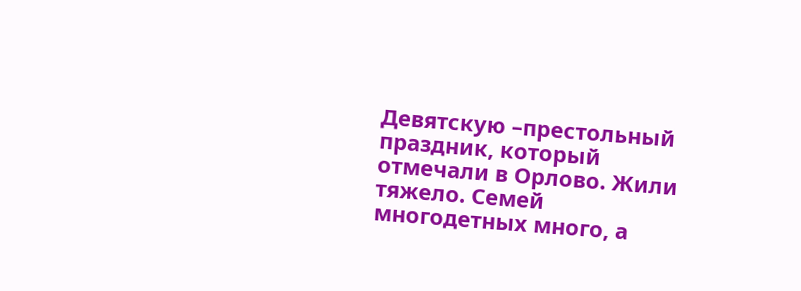Девятскую –престольный праздник, который отмечали в Орлово. Жили тяжело. Семей многодетных много, а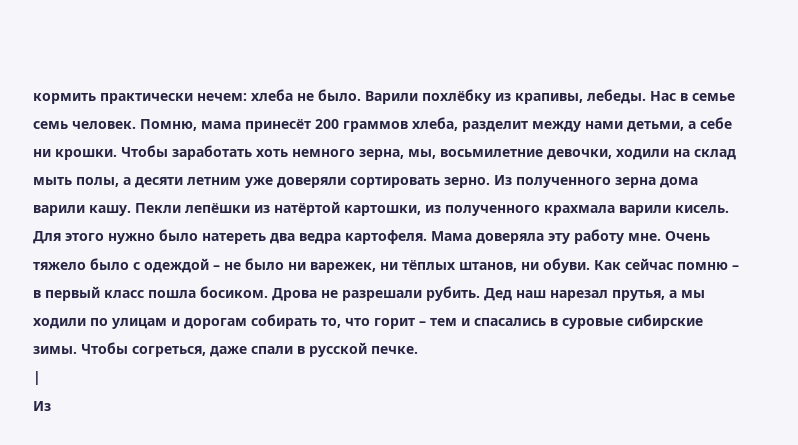кормить практически нечем: хлеба не было. Варили похлёбку из крапивы, лебеды. Нас в семье семь человек. Помню, мама принесёт 200 граммов хлеба, разделит между нами детьми, а себе ни крошки. Чтобы заработать хоть немного зерна, мы, восьмилетние девочки, ходили на склад мыть полы, а десяти летним уже доверяли сортировать зерно. Из полученного зерна дома варили кашу. Пекли лепёшки из натёртой картошки, из полученного крахмала варили кисель. Для этого нужно было натереть два ведра картофеля. Мама доверяла эту работу мне. Очень тяжело было с одеждой – не было ни варежек, ни тёплых штанов, ни обуви. Как сейчас помню – в первый класс пошла босиком. Дрова не разрешали рубить. Дед наш нарезал прутья, а мы ходили по улицам и дорогам собирать то, что горит – тем и спасались в суровые сибирские зимы. Чтобы согреться, даже спали в русской печке.
|
Из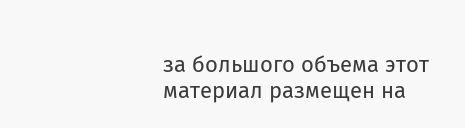за большого объема этот материал размещен на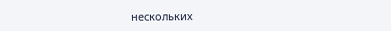нескольких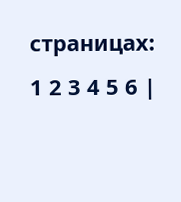страницах:
1 2 3 4 5 6 |